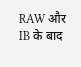RAW और IB के बाद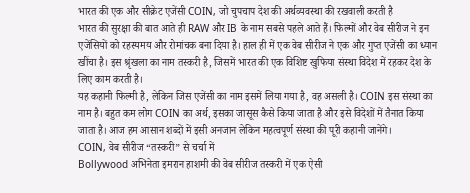भारत की एक और सीक्रेट एजेंसी COIN, जो चुपचाप देश की अर्थव्यवस्था की रखवाली करती है
भारत की सुरक्षा की बात आते ही RAW और IB के नाम सबसे पहले आते हैं। फिल्मों और वेब सीरीज ने इन एजेंसियों को रहस्यमय और रोमांचक बना दिया है। हाल ही में एक वेब सीरीज ने एक और गुप्त एजेंसी का ध्यान खींचा है। इस श्रृंखला का नाम तस्करी है, जिसमें भारत की एक विशिष्ट खुफिया संस्था विदेश में रहकर देश के लिए काम करती है।
यह कहानी फिल्मी है, लेकिन जिस एजेंसी का नाम इसमें लिया गया है, वह असली है। COIN इस संस्था का नाम है। बहुत कम लोग COIN का अर्थ, इसका जासूस कैसे किया जाता है और इसे विदेशों में तैनात किया जाता है। आज हम आसान शब्दों में इसी अनजान लेकिन महत्वपूर्ण संस्था की पूरी कहानी जानेंगे।
COIN, वेब सीरीज “तस्करी” से चर्चा में
Bollywood अभिनेता इमरान हाशमी की वेब सीरीज तस्करी में एक ऐसी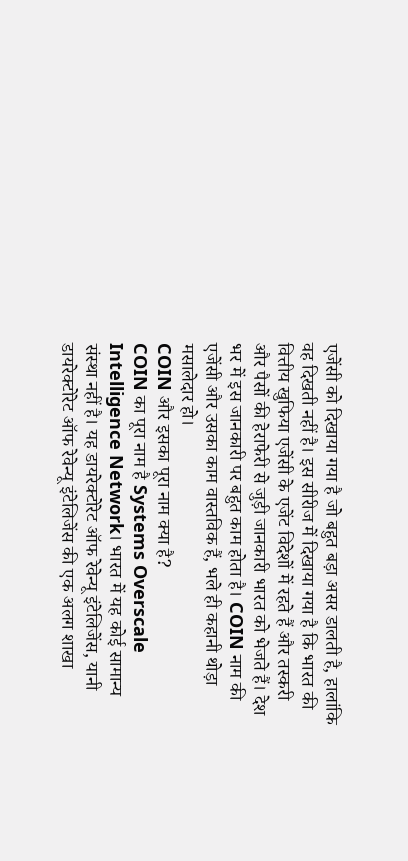एजेंसी को दिखाया गया है जो बहुत बड़ा असर डालती है, हालांकि वह दिखती नहीं है। इस सीरीज में दिखाया गया है कि भारत की वित्तीय खुफिया एजेंसी के एजेंट विदेशों में रहते हैं और तस्करी और पैसों की हेराफेरी से जुड़ी जानकारी भारत को भेजते हैं। देश भर में इस जानकारी पर बहुत काम होता है। COIN नाम की एजेंसी और उसका काम वास्तविक हैं, भले ही कहानी थोड़ा मसालेदार हो।
COIN और इसका पूरा नाम क्या है?
COIN का पूरा नाम है Systems Overscale Intelligence Network। भारत में यह कोई सामान्य संस्था नहीं है। यह डायरेक्टोरेट ऑफ रेवेन्यू इंटेलिजेंस, यानी डायरेक्टोरेट ऑफ रेवेन्यू इंटेलिजेंस की एक अलग शाखा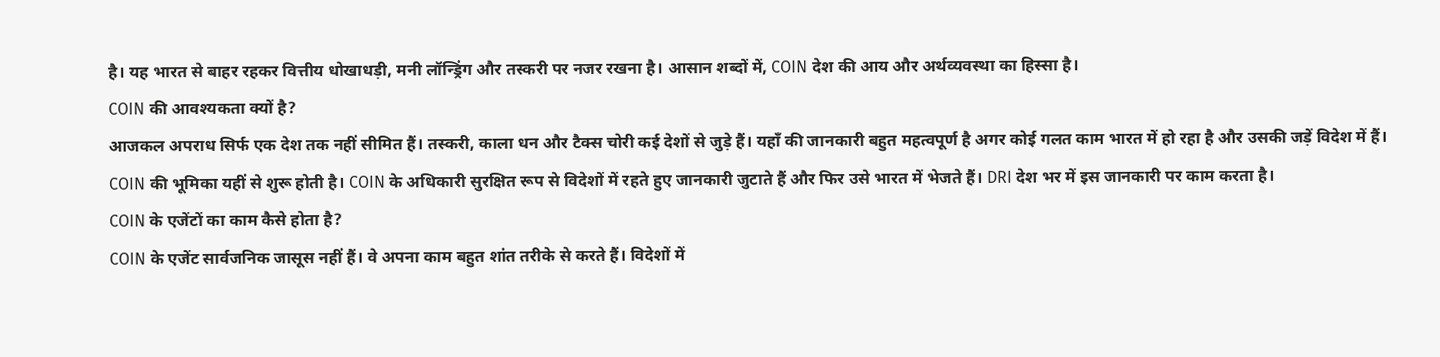है। यह भारत से बाहर रहकर वित्तीय धोखाधड़ी, मनी लॉन्ड्रिंग और तस्करी पर नजर रखना है। आसान शब्दों में, COIN देश की आय और अर्थव्यवस्था का हिस्सा है।
COIN की आवश्यकता क्यों है?
आजकल अपराध सिर्फ एक देश तक नहीं सीमित हैं। तस्करी, काला धन और टैक्स चोरी कई देशों से जुड़े हैं। यहाँ की जानकारी बहुत महत्वपूर्ण है अगर कोई गलत काम भारत में हो रहा है और उसकी जड़ें विदेश में हैं। COIN की भूमिका यहीं से शुरू होती है। COIN के अधिकारी सुरक्षित रूप से विदेशों में रहते हुए जानकारी जुटाते हैं और फिर उसे भारत में भेजते हैं। DRI देश भर में इस जानकारी पर काम करता है।
COIN के एजेंटों का काम कैसे होता है?
COIN के एजेंट सार्वजनिक जासूस नहीं हैं। वे अपना काम बहुत शांत तरीके से करते हैं। विदेशों में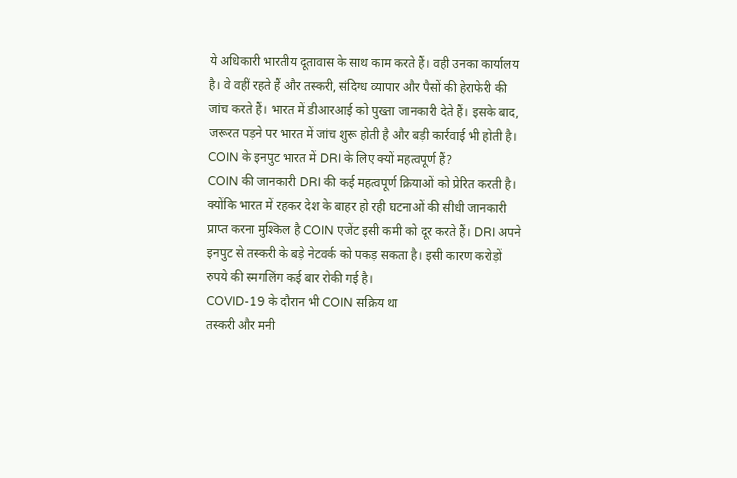ये अधिकारी भारतीय दूतावास के साथ काम करते हैं। वही उनका कार्यालय है। वे वहीं रहते हैं और तस्करी, संदिग्ध व्यापार और पैसों की हेराफेरी की जांच करते हैं। भारत में डीआरआई को पुख्ता जानकारी देते हैं। इसके बाद, जरूरत पड़ने पर भारत में जांच शुरू होती है और बड़ी कार्रवाई भी होती है।
COIN के इनपुट भारत में DRI के लिए क्यों महत्वपूर्ण हैं?
COIN की जानकारी DRI की कई महत्वपूर्ण क्रियाओं को प्रेरित करती है। क्योंकि भारत में रहकर देश के बाहर हो रही घटनाओं की सीधी जानकारी प्राप्त करना मुश्किल है COIN एजेंट इसी कमी को दूर करते हैं। DRI अपने इनपुट से तस्करी के बड़े नेटवर्क को पकड़ सकता है। इसी कारण करोड़ों रुपये की स्मगलिंग कई बार रोकी गई है।
COVID-19 के दौरान भी COIN सक्रिय था
तस्करी और मनी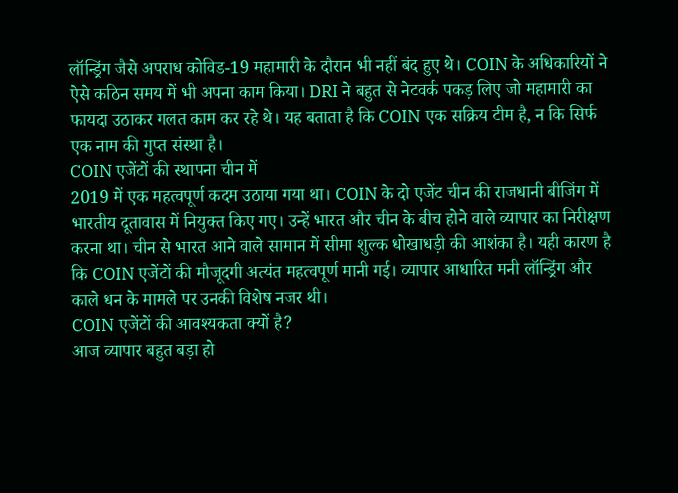लॉन्ड्रिंग जैसे अपराध कोविड-19 महामारी के दौरान भी नहीं बंद हुए थे। COIN के अधिकारियों ने ऐसे कठिन समय में भी अपना काम किया। DRI ने बहुत से नेटवर्क पकड़ लिए जो महामारी का फायदा उठाकर गलत काम कर रहे थे। यह बताता है कि COIN एक सक्रिय टीम है, न कि सिर्फ एक नाम की गुप्त संस्था है।
COIN एजेंटों की स्थापना चीन में
2019 में एक महत्वपूर्ण कदम उठाया गया था। COIN के दो एजेंट चीन की राजधानी बीजिंग में भारतीय दूतावास में नियुक्त किए गए। उन्हें भारत और चीन के बीच होने वाले व्यापार का निरीक्षण करना था। चीन से भारत आने वाले सामान में सीमा शुल्क धोखाधड़ी की आशंका है। यही कारण है कि COIN एजेंटों की मौजूदगी अत्यंत महत्वपूर्ण मानी गई। व्यापार आधारित मनी लॉन्ड्रिंग और काले धन के मामले पर उनकी विशेष नजर थी।
COIN एजेंटों की आवश्यकता क्यों है?
आज व्यापार बहुत बड़ा हो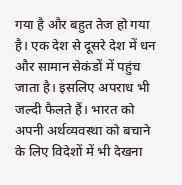गया है और बहुत तेज हो गया है। एक देश से दूसरे देश में धन और सामान सेकंडों में पहुंच जाता है। इसलिए अपराध भी जल्दी फैलते हैं। भारत को अपनी अर्थव्यवस्था को बचाने के लिए विदेशों में भी देखना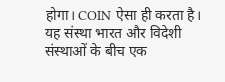होगा। COIN ऐसा ही करता है। यह संस्था भारत और विदेशी संस्थाओं के बीच एक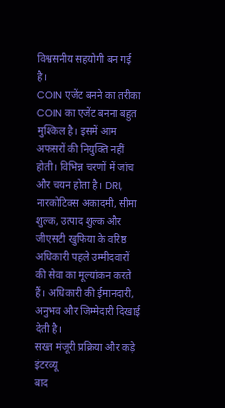विश्वसनीय सहयोगी बन गई है।
COIN एजेंट बनने का तरीका
COIN का एजेंट बनना बहुत मुश्किल है। इसमें आम अफसरों की नियुक्ति नहीं होती। विभिन्न चरणों में जांच और चयन होता है। DRI, नारकोटिक्स अकादमी, सीमा शुल्क, उत्पाद शुल्क और जीएसटी खुफिया के वरिष्ठ अधिकारी पहले उम्मीदवारों की सेवा का मूल्यांकन करते हैं। अधिकारी की ईमानदारी, अनुभव और जिम्मेदारी दिखाई देती है।
सख्त मंजूरी प्रक्रिया और कड़े इंटरव्यू
बाद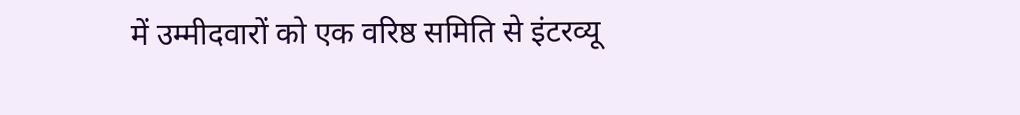में उम्मीदवारों को एक वरिष्ठ समिति से इंटरव्यू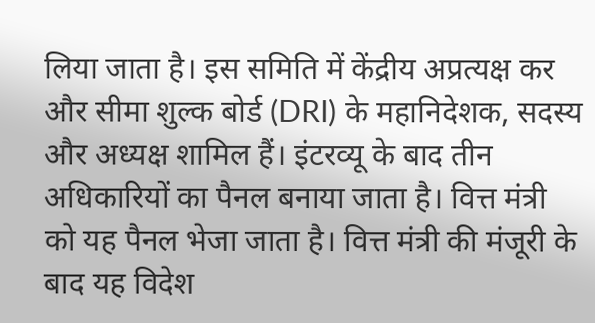लिया जाता है। इस समिति में केंद्रीय अप्रत्यक्ष कर और सीमा शुल्क बोर्ड (DRI) के महानिदेशक, सदस्य और अध्यक्ष शामिल हैं। इंटरव्यू के बाद तीन अधिकारियों का पैनल बनाया जाता है। वित्त मंत्री को यह पैनल भेजा जाता है। वित्त मंत्री की मंजूरी के बाद यह विदेश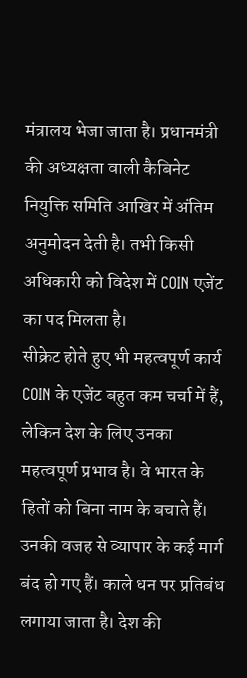मंत्रालय भेजा जाता है। प्रधानमंत्री की अध्यक्षता वाली कैबिनेट नियुक्ति समिति आखिर में अंतिम अनुमोदन देती है। तभी किसी अधिकारी को विदेश में COIN एजेंट का पद मिलता है।
सीक्रेट होते हुए भी महत्वपूर्ण कार्य
COIN के एजेंट बहुत कम चर्चा में हैं, लेकिन देश के लिए उनका महत्वपूर्ण प्रभाव है। वे भारत के हितों को बिना नाम के बचाते हैं। उनकी वजह से व्यापार के कई मार्ग बंद हो गए हैं। काले धन पर प्रतिबंध लगाया जाता है। देश की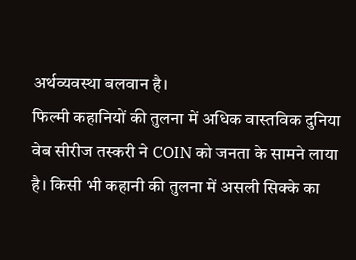अर्थव्यवस्था बलवान है।
फिल्मी कहानियों की तुलना में अधिक वास्तविक दुनिया
वेब सीरीज तस्करी ने COIN को जनता के सामने लाया है। किसी भी कहानी की तुलना में असली सिक्के का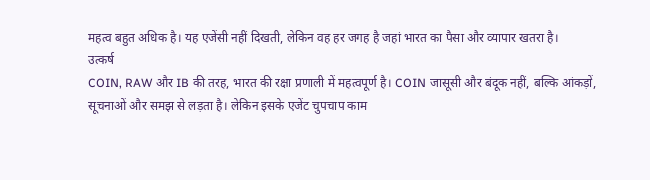महत्व बहुत अधिक है। यह एजेंसी नहीं दिखती, लेकिन वह हर जगह है जहां भारत का पैसा और व्यापार खतरा है।
उत्कर्ष
COIN, RAW और IB की तरह, भारत की रक्षा प्रणाली में महत्वपूर्ण है। COIN जासूसी और बंदूक नहीं, बल्कि आंकड़ों, सूचनाओं और समझ से लड़ता है। लेकिन इसके एजेंट चुपचाप काम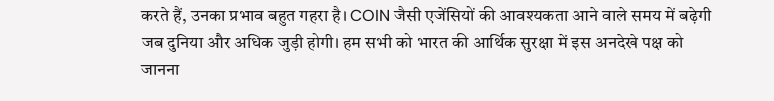करते हैं, उनका प्रभाव बहुत गहरा है। COIN जैसी एजेंसियों की आवश्यकता आने वाले समय में बढ़ेगी जब दुनिया और अधिक जुड़ी होगी। हम सभी को भारत की आर्थिक सुरक्षा में इस अनदेखे पक्ष को जानना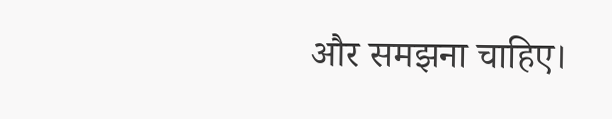और समझना चाहिए।